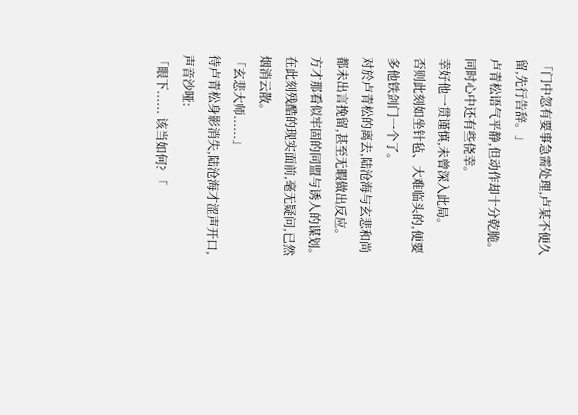「门中忽有要事急需处理,卢某不便久留,先行告辞。」
卢青松语气平静,但动作却十分乾脆。
同时心中还有些侥幸。
幸好他一贯谨慎,未曾深入此局。
否则此刻如坐针毡、大难临头的,便要多他铁剑门一个了。
对於卢青松的离去,陆沧海与玄悲和尚都未出言挽留,甚至无暇做出反应。
方才那看似牢固的同盟与诱人的谋划。
在此刻残酷的现实面前,毫无疑问,已然烟消云散。
「玄悲大师......」
待卢青松身影消失,陆沧海才涩声开口,声音沙哑:
「眼下...... 该当如何? 「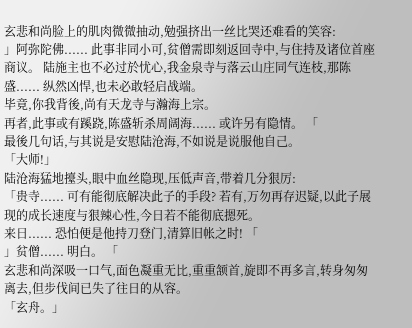玄悲和尚脸上的肌肉微微抽动,勉强挤出一丝比哭还难看的笑容:
」阿弥陀佛...... 此事非同小可,贫僧需即刻返回寺中,与住持及诸位首座商议。 陆施主也不必过於忧心,我金泉寺与落云山庄同气连枝,那陈盛...... 纵然凶悍,也未必敢轻启战端。
毕竟,你我背後,尚有天龙寺与瀚海上宗。
再者,此事或有蹊跷,陈盛斩杀周阔海...... 或许另有隐情。 「
最後几句话,与其说是安慰陆沧海,不如说是说服他自己。
「大师!」
陆沧海猛地擡头,眼中血丝隐现,压低声音,带着几分狠厉:
「贵寺...... 可有能彻底解决此子的手段? 若有,万勿再存迟疑,以此子展现的成长速度与狠辣心性,今日若不能彻底摁死。
来日...... 恐怕便是他持刀登门,清算旧帐之时! 「
」贫僧...... 明白。 「
玄悲和尚深吸一口气,面色凝重无比,重重颔首,旋即不再多言,转身匆匆离去,但步伐间已失了往日的从容。
「玄舟。」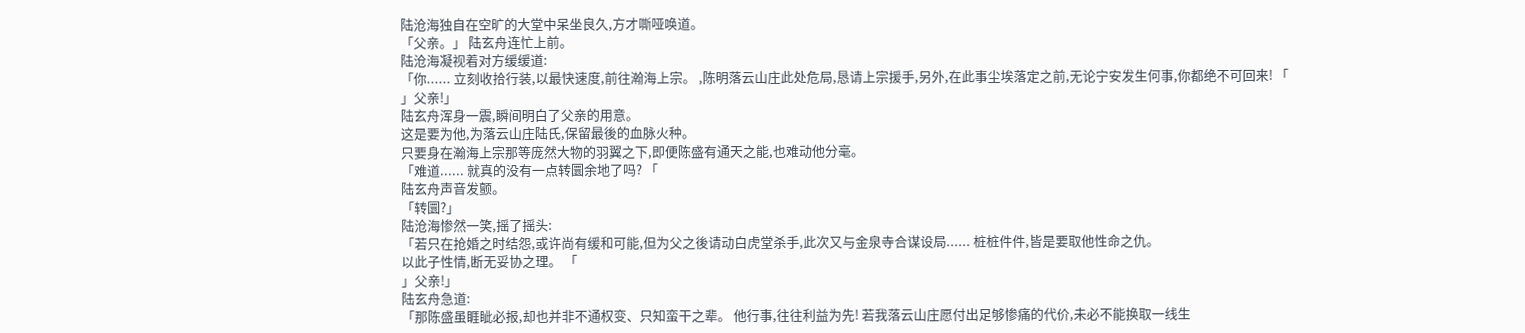陆沧海独自在空旷的大堂中呆坐良久,方才嘶哑唤道。
「父亲。」 陆玄舟连忙上前。
陆沧海凝视着对方缓缓道:
「你...... 立刻收拾行装,以最快速度,前往瀚海上宗。 ,陈明落云山庄此处危局,恳请上宗援手,另外,在此事尘埃落定之前,无论宁安发生何事,你都绝不可回来! 「
」父亲!」
陆玄舟浑身一震,瞬间明白了父亲的用意。
这是要为他,为落云山庄陆氏,保留最後的血脉火种。
只要身在瀚海上宗那等庞然大物的羽翼之下,即便陈盛有通天之能,也难动他分毫。
「难道...... 就真的没有一点转圜余地了吗? 「
陆玄舟声音发颤。
「转圜?」
陆沧海惨然一笑,摇了摇头:
「若只在抢婚之时结怨,或许尚有缓和可能,但为父之後请动白虎堂杀手,此次又与金泉寺合谋设局...... 桩桩件件,皆是要取他性命之仇。
以此子性情,断无妥协之理。 「
」父亲!」
陆玄舟急道:
「那陈盛虽睚眦必报,却也并非不通权变、只知蛮干之辈。 他行事,往往利益为先! 若我落云山庄愿付出足够惨痛的代价,未必不能换取一线生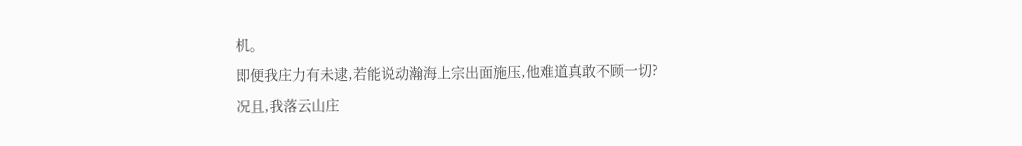机。
即便我庄力有未逮,若能说动瀚海上宗出面施压,他难道真敢不顾一切?
况且,我落云山庄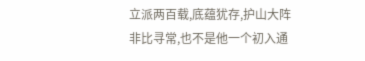立派两百载,底蕴犹存,护山大阵非比寻常,也不是他一个初入通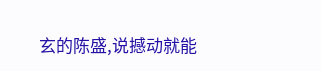玄的陈盛,说撼动就能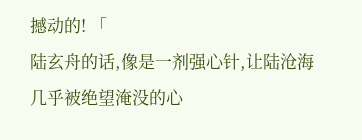撼动的! 「
陆玄舟的话,像是一剂强心针,让陆沧海几乎被绝望淹没的心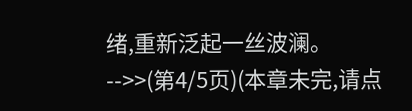绪,重新泛起一丝波澜。
-->>(第4/5页)(本章未完,请点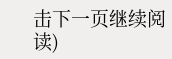击下一页继续阅读)